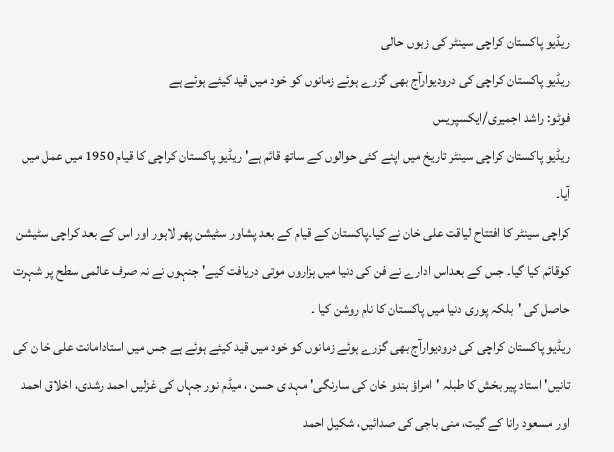ریڈیو پاکستان کراچی سینٹر کی زبوں حالی
ریڈیو پاکستان کراچی کی درودیوارآج بھی گزرے ہوئے زمانوں کو خود میں قید کیئے ہوئے ہے
فوٹو: راشد اجمیری/ایکسپریس
ریڈیو پاکستان کراچی سینٹر تاریخ میں اپنے کئی حوالوں کے ساتھ قائم ہے' ریڈیو پاکستان کراچی کا قیام 1950 میں عمل میں آیا۔
کراچی سینٹر کا افتتاح لیاقت علی خان نے کیا۔پاکستان کے قیام کے بعد پشاور سٹیشن پھر لاہور اور اس کے بعد کراچی سٹیشن کوقائم کیا گیا۔ جس کے بعداس ادارے نے فن کی دنیا میں ہزاروں موتی دریافت کیے' جنہوں نے نہ صرف عالمی سطح پر شہرت حاصل کی 'بلکہ پوری دنیا میں پاکستان کا نام روشن کیا ۔
ریڈیو پاکستان کراچی کی درودیوارآج بھی گزرے ہوئے زمانوں کو خود میں قید کیئے ہوئے ہے جس میں استادامانت علی خا ن کی تانیں' استاد پیر بخش کا طبلہ 'امراؤ بندو خان کی سارنگی' مہد ی حسن ، میڈم نور جہاں کی غزلیں احمد رشدی، اخلاق احمد اور مسعود رانا کے گیت، منی باجی کی صدائیں، شکیل احمد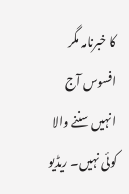کا خبرنامہ مگر افسوس آج انہیں سننے والا کوئی نہیں۔ ریڈیو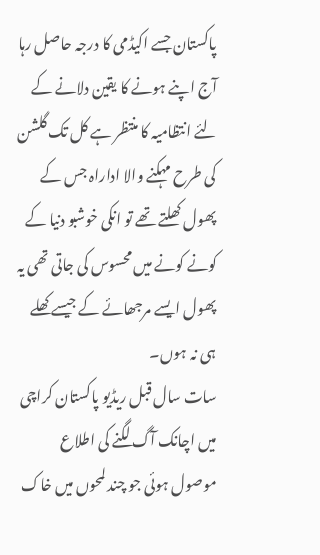پاکستان جسے اکیڈمی کا درجہ حاصل رہا آج اپنے ہونے کا یقین دلانے کے لئے انتظامیہ کا منتظر ہے کل تک گلشن کی طرح مہکنے والا اداراہ جس کے پھول کھلتے تھے تو انکی خوشبو دنیا کے کونے کونے میں محسوس کی جاتی تھی یہ پھول ایسے مرجھائے کے جیسے کھلے ہی نہ ہوں۔
سات سال قبل ریڈیو پاکستان کراچی میں اچانک آگ لگنے کی اطلاع موصول ہوئی جو چند لمحوں میں خاک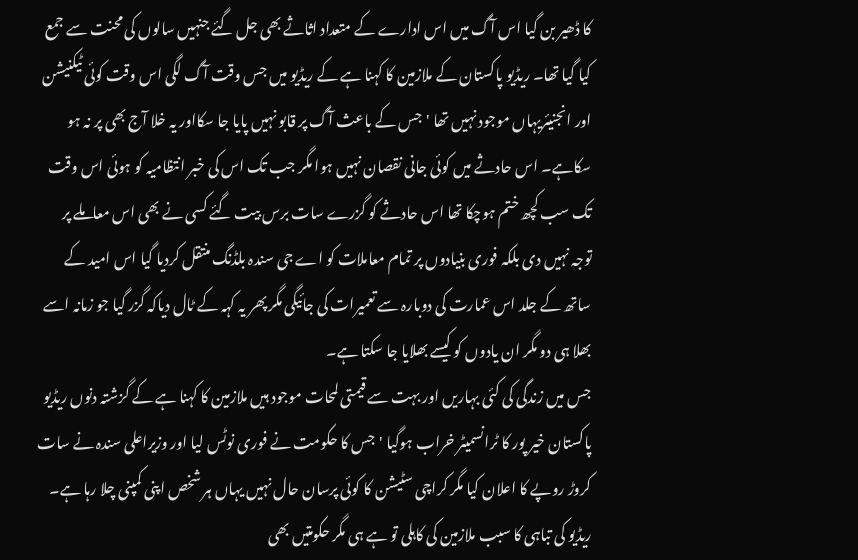کا ڈھیر بن گیا اس آگ میں اس ادارے کے متعداد اثاثے بھی جل گئے جنہیں سالوں کی محنت سے جمع کیا گیا تھا۔ ریڈیو پاکستان کے ملازمین کا کہنا ہے کے ریڈیو میں جس وقت آگ لگی اس وقت کوئی ٹیکنیشن اور انجنیئریہاں موجود نہیں تھا 'جس کے باعث آگ پر قابو نہیں پایا جا سکااور یہ خلا آج بھی پر نہ ہو سکاہے۔ اس حادثے میں کوئی جانی نقصان نہیں ہوا مگر جب تک اس کی خبر انتظامیہ کو ہوئی اس وقت تک سب کچھ ختم ہوچکا تھا اس حادثے کو گزرے سات برس بیت گئے کسی نے بھی اس معاملے پر توجہ نہیں دی بلکہ فوری بنیادوں پر تمام معاملات کو اے جی سندہ بلڈنگ منتقل کردیا گیا اس امید کے ساتھ کے جلد اس عمارت کی دوبارہ سے تعمیرات کی جائیگی مگر پھر یہ کہہ کے ٹال دیاکہ گزر گیا جو زمانہ اسے بھلا ہی دو مگر ان یادوں کو کیسے بھلایا جا سکتا ہے۔
جس میں زندگی کی کئی بہاریں اور بہت سے قیمتی لمحات موجود ہیں ملازمین کا کہنا ہے کے گزشتہ دنوں ریڈیو پاکستان خیر پور کا ٹرانسمیٹر خراب ہوگیا 'جس کا حکومت نے فوری نوٹس لیا اور وزیراعلی سندہ نے سات کروڑ روپے کا اعلان کیا مگر کراچی سٹیشن کا کوئی پرسان حال نہیں یہاں ہر شخص اپنی کمپنی چلا رہا ہے۔ ریڈیو کی تباہی کا سبب ملازمین کی کاہلی تو ہے ہی مگر حکومتیں بھی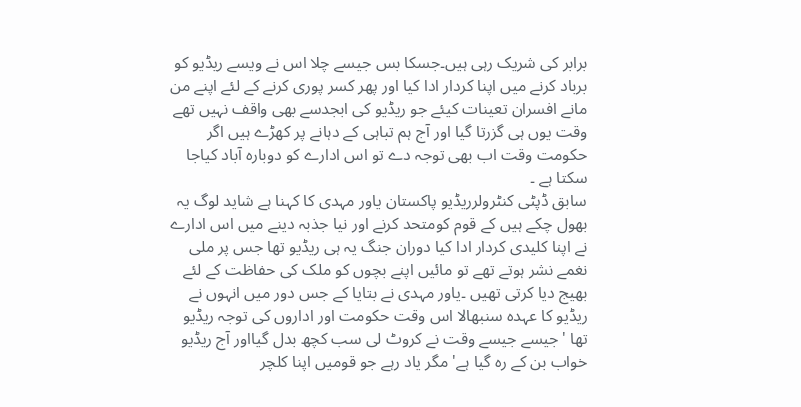برابر کی شریک رہی ہیں۔جسکا بس جیسے چلا اس نے ویسے ریڈیو کو برباد کرنے میں اپنا کردار ادا کیا اور پھر کسر پوری کرنے کے لئے اپنے من مانے افسران تعینات کیئے جو ریڈیو کی ابجدسے بھی واقف نہیں تھے وقت یوں ہی گزرتا گیا اور آج ہم تباہی کے دہانے پر کھڑے ہیں اگر حکومت وقت اب بھی توجہ دے تو اس ادارے کو دوبارہ آباد کیاجا سکتا ہے ۔
سابق ڈپٹی کنٹرولرریڈیو پاکستان یاور مہدی کا کہنا ہے شاید لوگ یہ بھول چکے ہیں کے قوم کومتحد کرنے اور نیا جذبہ دینے میں اس ادارے نے اپنا کلیدی کردار ادا کیا دوران جنگ یہ ہی ریڈیو تھا جس پر ملی نغمے نشر ہوتے تھے تو مائیں اپنے بچوں کو ملک کی حفاظت کے لئے بھیج دیا کرتی تھیں ۔یاور مہدی نے بتایا کے جس دور میں انہوں نے ریڈیو کا عہدہ سنبھالا اس وقت حکومت اور اداروں کی توجہ ریڈیو تھا 'جیسے جیسے وقت نے کروٹ لی سب کچھ بدل گیااور آج ریڈیو خواب بن کے رہ گیا ہے' مگر یاد رہے جو قومیں اپنا کلچر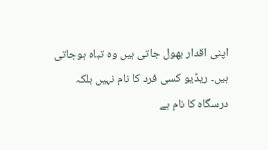اپنی اقدار بھول جاتی ہیں وہ تباہ ہوجاتی ہیں۔ ریڈیو کسی فرد کا نام نہیں بلکہ درسگاہ کا نام ہے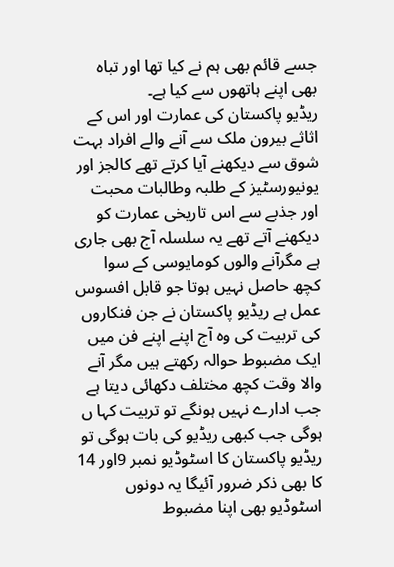جسے قائم بھی ہم نے کیا تھا اور تباہ بھی اپنے ہاتھوں سے کیا ہے۔
ریڈیو پاکستان کی عمارت اور اس کے اثاثے بیرون ملک سے آنے والے افراد بہت شوق سے دیکھنے آیا کرتے تھے کالجز اور یونیورسٹیز کے طلبہ وطالبات محبت اور جذبے سے اس تاریخی عمارت کو دیکھنے آتے تھے یہ سلسلہ آج بھی جاری ہے مگرآنے والوں کومایوسی کے سوا کچھ حاصل نہیں ہوتا جو قابل افسوس عمل ہے ریڈیو پاکستان نے جن فنکاروں کی تربیت کی وہ آج اپنے اپنے فن میں ایک مضبوط حوالہ رکھتے ہیں مگر آنے والا وقت کچھ مختلف دکھائی دیتا ہے جب ادارے نہیں ہونگے تو تربیت کہا ں ہوگی جب کبھی ریڈیو کی بات ہوگی تو ریڈیو پاکستان کا اسٹوڈیو نمبر 9اور 14 کا بھی ذکر ضرور آئیگا یہ دونوں اسٹوڈیو بھی اپنا مضبوط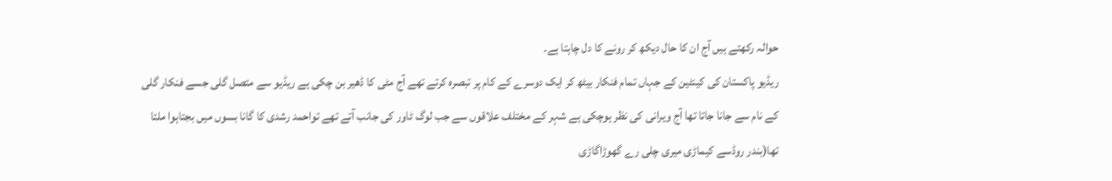حوالہ رکھتے ہیں آج ان کا حال دیکھ کر رونے کا دل چاہتا ہے۔
ریڈیو پاکستان کی کینٹین کے جہاں تمام فنکار بیٹھ کر ایک دوسرے کے کام پر تبصرہ کرتے تھے آج مٹی کا ڈھیر بن چکی ہے ریڈیو سے متصل گلی جسے فنکار گلی کے نام سے جانا جاتا تھا آج ویرانی کی نظر ہوچکی ہے شہر کے مختلف علاقوں سے جب لوگ ٹاور کی جانب آتے تھے تواحمد رشدی کا گانا بسوں میں بجتاہوا ملتا تھا(بندر روڈسے کیماڑی میری چلی رے گھوڑاگاڑی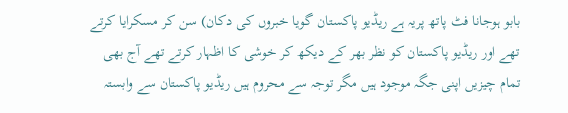بابو ہوجانا فٹ پاتھ پریہ ہے ریڈیو پاکستان گویا خبروں کی دکان) سن کر مسکرایا کرتے تھے اور ریڈیو پاکستان کو نظر بھر کے دیکھ کر خوشی کا اظہار کرتے تھے آج بھی تمام چیزیں اپنی جگہ موجود ہیں مگر توجہ سے محروم ہیں ریڈیو پاکستان سے وابستہ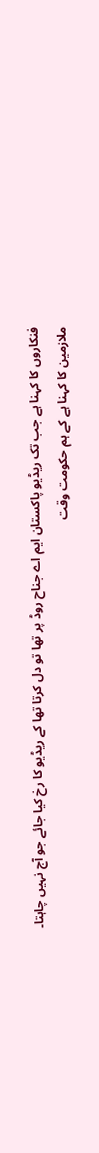فنکاروں کا کہنا ہے جب تک ریڈیو پاکستان ایم اے جناح روڈ پر تھا تو دل کرتا تھا کے ریڈیو کا رخ کیا جائے جو آج نہیں چاہتا۔
ملازمین کا کہنا ہے کے ہم حکومت وقت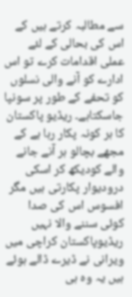سے مطالبہ کرتے ہیں کے اس کی بحالی کے لئے عملی اقدامات کرے تو اس ادارے کو آنے والی نسلوں کو تحفے کے طور پر سونپا جاسکتاہے۔ ریڈیو پاکستان کا ہر کونہ پکار رہا ہے کے مجھے بچالو ہر آنے جانے والے کودیکھ کر اسکی درودیوار پکارتی ہیں مگر افسوس اس کی صدا کوئی سننے والا نہیں ریڈیوپاکستان کراچی میں ویرانی نے ڈیرے ڈالے ہوئے ہیں یہ وہ ہی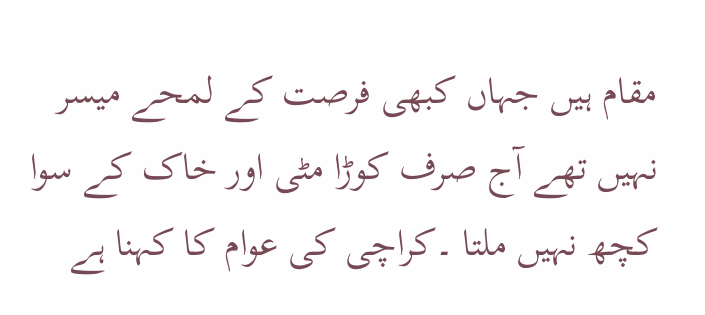مقام ہیں جہاں کبھی فرصت کے لمحے میسر نہیں تھے آج صرف کوڑا مٹی اور خاک کے سوا کچھ نہیں ملتا ۔کراچی کی عوام کا کہنا ہے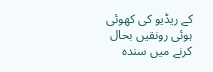کے ریڈیو کی کھوئی ہوئی رونقیں بحال کرنے میں سندہ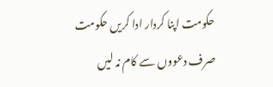حکومت اپنا کردار ادا کریں حکومت صرف دعووں سے کام نہ لیں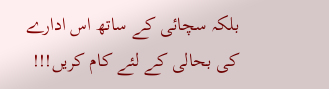بلکہ سچائی کے ساتھ اس ادارے کی بحالی کے لئے کام کریں!!!